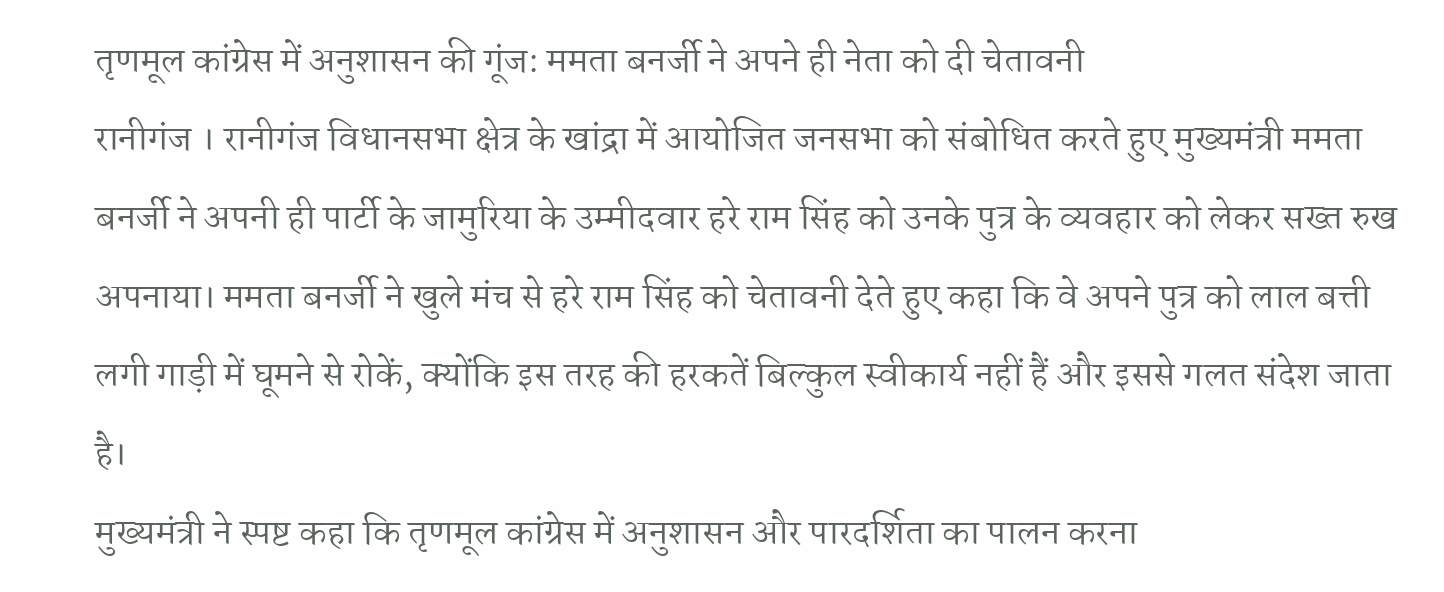तृणमूल कांग्रेस में अनुशासन की गूंज: ममता बनर्जी ने अपने ही नेता को दी चेतावनी
रानीगंज । रानीगंज विधानसभा क्षेत्र के खांद्रा में आयोजित जनसभा को संबोधित करते हुए मुख्यमंत्री ममता बनर्जी ने अपनी ही पार्टी के जामुरिया के उम्मीदवार हरे राम सिंह को उनके पुत्र के व्यवहार को लेकर सख्त रुख अपनाया। ममता बनर्जी ने खुले मंच से हरे राम सिंह को चेतावनी देते हुए कहा कि वे अपने पुत्र को लाल बत्ती लगी गाड़ी में घूमने से रोकें, क्योंकि इस तरह की हरकतें बिल्कुल स्वीकार्य नहीं हैं और इससे गलत संदेश जाता है।
मुख्यमंत्री ने स्पष्ट कहा कि तृणमूल कांग्रेस में अनुशासन और पारदर्शिता का पालन करना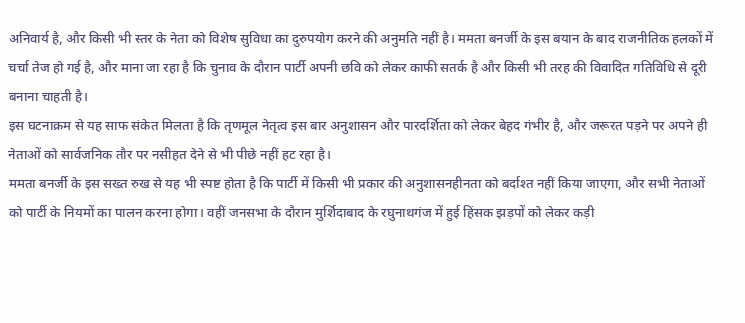अनिवार्य है, और किसी भी स्तर के नेता को विशेष सुविधा का दुरुपयोग करने की अनुमति नहीं है। ममता बनर्जी के इस बयान के बाद राजनीतिक हलकों में चर्चा तेज हो गई है, और माना जा रहा है कि चुनाव के दौरान पार्टी अपनी छवि को लेकर काफी सतर्क है और किसी भी तरह की विवादित गतिविधि से दूरी बनाना चाहती है।
इस घटनाक्रम से यह साफ संकेत मिलता है कि तृणमूल नेतृत्व इस बार अनुशासन और पारदर्शिता को लेकर बेहद गंभीर है, और जरूरत पड़ने पर अपने ही नेताओं को सार्वजनिक तौर पर नसीहत देने से भी पीछे नहीं हट रहा है।
ममता बनर्जी के इस सख्त रुख से यह भी स्पष्ट होता है कि पार्टी में किसी भी प्रकार की अनुशासनहीनता को बर्दाश्त नहीं किया जाएगा, और सभी नेताओं को पार्टी के नियमों का पालन करना होगा। वहीं जनसभा के दौरान मुर्शिदाबाद के रघुनाथगंज में हुई हिंसक झड़पों को लेकर कड़ी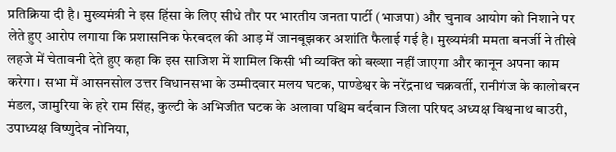प्रतिक्रिया दी है। मुख्यमंत्री ने इस हिंसा के लिए सीधे तौर पर भारतीय जनता पार्टी (भाजपा) और चुनाव आयोग को निशाने पर लेते हुए आरोप लगाया कि प्रशासनिक फेरबदल की आड़ में जानबूझकर अशांति फैलाई गई है। मुख्यमंत्री ममता बनर्जी ने तीखे लहजे में चेतावनी देते हुए कहा कि इस साजिश में शामिल किसी भी व्यक्ति को बख्शा नहीं जाएगा और कानून अपना काम करेगा। सभा में आसनसोल उत्तर विधानसभा के उम्मीदवार मलय घटक, पाण्डेश्वर के नरेंद्रनाथ चक्रवर्ती, रानीगंज के कालोबरन मंडल, जामुरिया के हरे राम सिंह, कुल्टी के अभिजीत घटक के अलावा पश्चिम बर्दवान जिला परिषद अध्यक्ष विश्वनाथ बाउरी, उपाध्यक्ष विष्णुदेव नोनिया,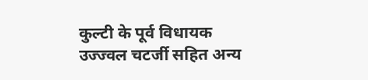कुल्टी के पूर्व विधायक उज्ज्वल चटर्जी सहित अन्य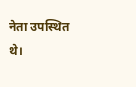नेता उपस्थित थे।